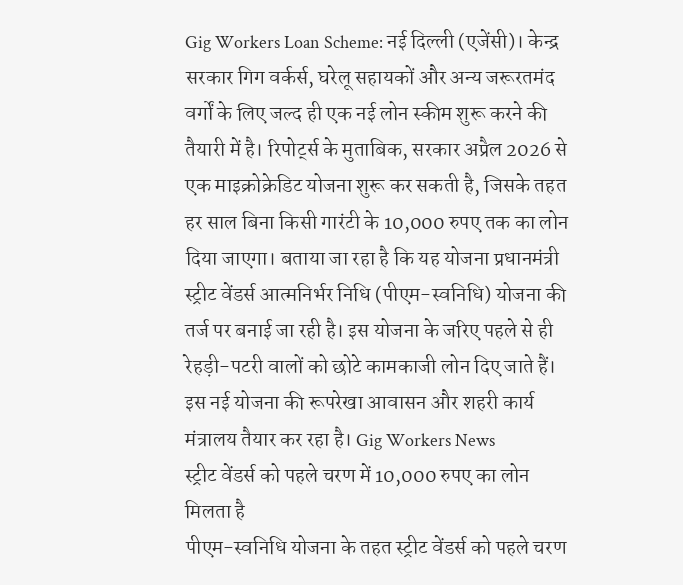Gig Workers Loan Scheme: नई दिल्ली (एजेंसी)। केन्द्र सरकार गिग वर्कर्स, घरेलू सहायकों और अन्य जरूरतमंद वर्गों के लिए जल्द ही एक नई लोन स्कीम शुरू करने की तैयारी में है। रिपोर्ट्स के मुताबिक, सरकार अप्रैल 2026 से एक माइक्रोक्रेडिट योजना शुरू कर सकती है, जिसके तहत हर साल बिना किसी गारंटी के 10,000 रुपए तक का लोन दिया जाएगा। बताया जा रहा है कि यह योजना प्रधानमंत्री स्ट्रीट वेंडर्स आत्मनिर्भर निधि (पीएम-स्वनिधि) योजना की तर्ज पर बनाई जा रही है। इस योजना के जरिए पहले से ही रेहड़ी-पटरी वालों को छोटे कामकाजी लोन दिए जाते हैं। इस नई योजना की रूपरेखा आवासन और शहरी कार्य मंत्रालय तैयार कर रहा है। Gig Workers News
स्ट्रीट वेंडर्स को पहले चरण में 10,000 रुपए का लोन मिलता है
पीएम-स्वनिधि योजना के तहत स्ट्रीट वेंडर्स को पहले चरण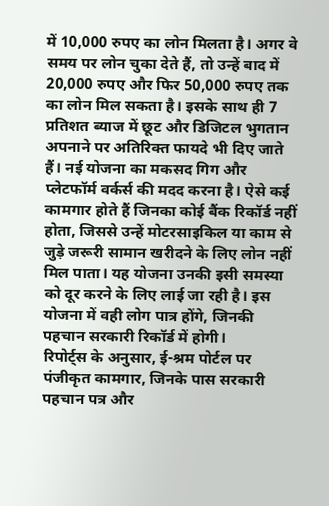में 10,000 रुपए का लोन मिलता है। अगर वे समय पर लोन चुका देते हैं, तो उन्हें बाद में 20,000 रुपए और फिर 50,000 रुपए तक का लोन मिल सकता है। इसके साथ ही 7 प्रतिशत ब्याज में छूट और डिजिटल भुगतान अपनाने पर अतिरिक्त फायदे भी दिए जाते हैं। नई योजना का मकसद गिग और प्लेटफॉर्म वर्कर्स की मदद करना है। ऐसे कई कामगार होते हैं जिनका कोई बैंक रिकॉर्ड नहीं होता, जिससे उन्हें मोटरसाइकिल या काम से जुड़े जरूरी सामान खरीदने के लिए लोन नहीं मिल पाता। यह योजना उनकी इसी समस्या को दूर करने के लिए लाई जा रही है। इस योजना में वही लोग पात्र होंगे, जिनकी पहचान सरकारी रिकॉर्ड में होगी।
रिपोर्ट्स के अनुसार, ई-श्रम पोर्टल पर पंजीकृत कामगार, जिनके पास सरकारी पहचान पत्र और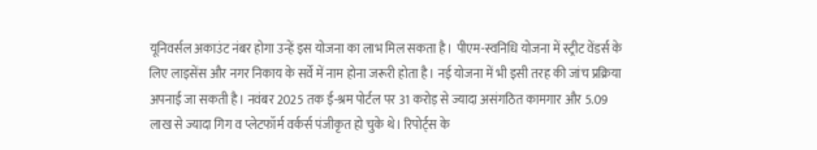यूनिवर्सल अकाउंट नंबर होगा उन्हें इस योजना का लाभ मिल सकता है। पीएम-स्वनिधि योजना में स्ट्रीट वेंडर्स के लिए लाइसेंस और नगर निकाय के सर्वे में नाम होना जरूरी होता है। नई योजना में भी इसी तरह की जांच प्रक्रिया अपनाई जा सकती है। नवंबर 2025 तक ई-श्रम पोर्टल पर 31 करोड़ से ज्यादा असंगठित कामगार और 5.09 लाख से ज्यादा गिग व प्लेटफॉर्म वर्कर्स पंजीकृत हो चुके थे। रिपोर्ट्स के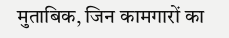मुताबिक, जिन कामगारों का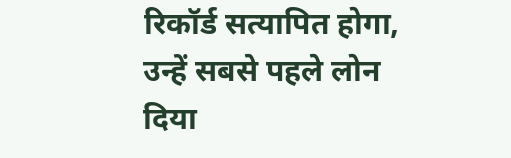रिकॉर्ड सत्यापित होगा, उन्हें सबसे पहले लोन दिया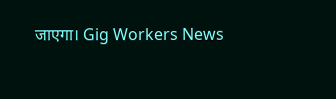जाएगा। Gig Workers News